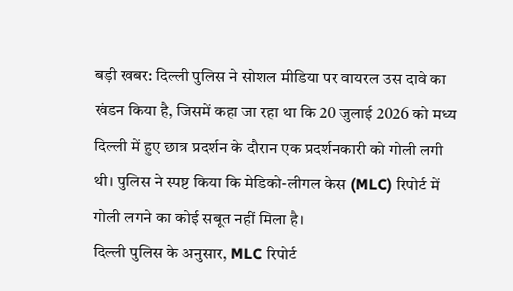बड़ी खबर: दिल्ली पुलिस ने सोशल मीडिया पर वायरल उस दावे का खंडन किया है, जिसमें कहा जा रहा था कि 20 जुलाई 2026 को मध्य दिल्ली में हुए छात्र प्रदर्शन के दौरान एक प्रदर्शनकारी को गोली लगी थी। पुलिस ने स्पष्ट किया कि मेडिको-लीगल केस (MLC) रिपोर्ट में गोली लगने का कोई सबूत नहीं मिला है।
दिल्ली पुलिस के अनुसार, MLC रिपोर्ट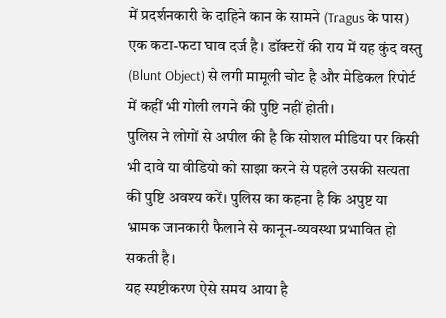में प्रदर्शनकारी के दाहिने कान के सामने (Tragus के पास) एक कटा-फटा घाव दर्ज है। डॉक्टरों की राय में यह कुंद वस्तु (Blunt Object) से लगी मामूली चोट है और मेडिकल रिपोर्ट में कहीं भी गोली लगने की पुष्टि नहीं होती।
पुलिस ने लोगों से अपील की है कि सोशल मीडिया पर किसी भी दावे या वीडियो को साझा करने से पहले उसकी सत्यता की पुष्टि अवश्य करें। पुलिस का कहना है कि अपुष्ट या भ्रामक जानकारी फैलाने से कानून-व्यवस्था प्रभावित हो सकती है।
यह स्पष्टीकरण ऐसे समय आया है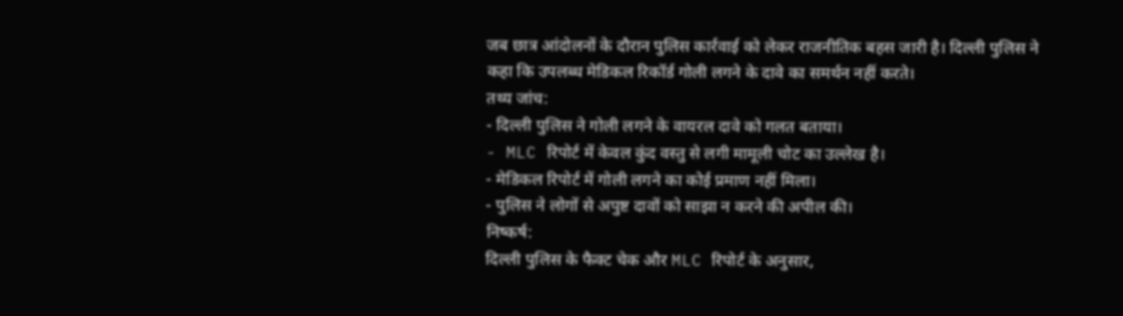जब छात्र आंदोलनों के दौरान पुलिस कार्रवाई को लेकर राजनीतिक बहस जारी है। दिल्ली पुलिस ने कहा कि उपलब्ध मेडिकल रिकॉर्ड गोली लगने के दावे का समर्थन नहीं करते।
तथ्य जांच:
- दिल्ली पुलिस ने गोली लगने के वायरल दावे को गलत बताया।
- MLC रिपोर्ट में केवल कुंद वस्तु से लगी मामूली चोट का उल्लेख है।
- मेडिकल रिपोर्ट में गोली लगने का कोई प्रमाण नहीं मिला।
- पुलिस ने लोगों से अपुष्ट दावों को साझा न करने की अपील की।
निष्कर्ष:
दिल्ली पुलिस के फैक्ट चेक और MLC रिपोर्ट के अनुसार,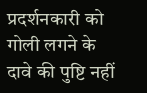प्रदर्शनकारी को गोली लगने के दावे की पुष्टि नहीं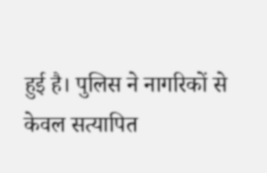हुई है। पुलिस ने नागरिकों से केवल सत्यापित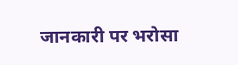जानकारी पर भरोसा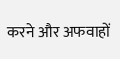करने और अफवाहों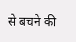से बचने की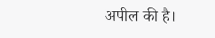अपील की है।